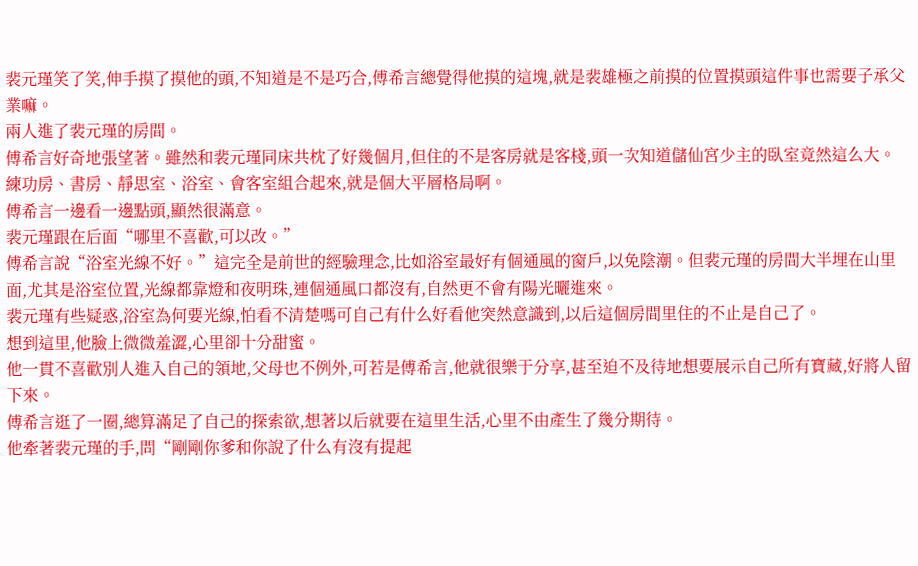裴元瑾笑了笑,伸手摸了摸他的頭,不知道是不是巧合,傅希言總覺得他摸的這塊,就是裴雄極之前摸的位置摸頭這件事也需要子承父業嘛。
兩人進了裴元瑾的房間。
傅希言好奇地張望著。雖然和裴元瑾同床共枕了好幾個月,但住的不是客房就是客棧,頭一次知道儲仙宮少主的臥室竟然這么大。
練功房、書房、靜思室、浴室、會客室組合起來,就是個大平層格局啊。
傅希言一邊看一邊點頭,顯然很滿意。
裴元瑾跟在后面“哪里不喜歡,可以改。”
傅希言說“浴室光線不好。”這完全是前世的經驗理念,比如浴室最好有個通風的窗戶,以免陰潮。但裴元瑾的房間大半埋在山里面,尤其是浴室位置,光線都靠燈和夜明珠,連個通風口都沒有,自然更不會有陽光曬進來。
裴元瑾有些疑惑,浴室為何要光線,怕看不清楚嗎可自己有什么好看他突然意識到,以后這個房間里住的不止是自己了。
想到這里,他臉上微微羞澀,心里卻十分甜蜜。
他一貫不喜歡別人進入自己的領地,父母也不例外,可若是傅希言,他就很樂于分享,甚至迫不及待地想要展示自己所有寶藏,好將人留下來。
傅希言逛了一圈,總算滿足了自己的探索欲,想著以后就要在這里生活,心里不由產生了幾分期待。
他牽著裴元瑾的手,問“剛剛你爹和你說了什么有沒有提起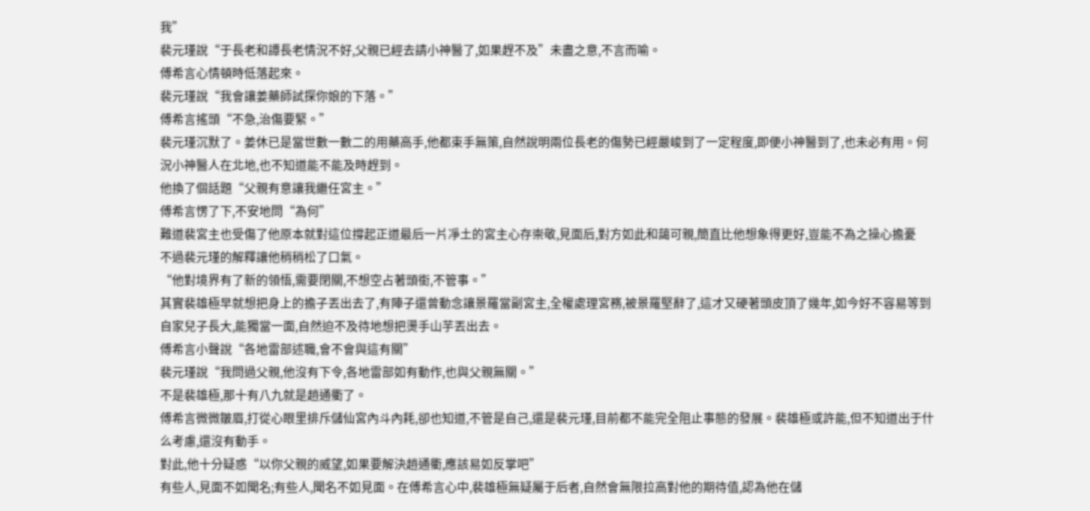我”
裴元瑾說“于長老和譚長老情況不好,父親已經去請小神醫了,如果趕不及”未盡之意,不言而喻。
傅希言心情頓時低落起來。
裴元瑾說“我會讓姜藥師試探你娘的下落。”
傅希言搖頭“不急,治傷要緊。”
裴元瑾沉默了。姜休已是當世數一數二的用藥高手,他都束手無策,自然說明兩位長老的傷勢已經嚴峻到了一定程度,即便小神醫到了,也未必有用。何況小神醫人在北地,也不知道能不能及時趕到。
他換了個話題“父親有意讓我繼任宮主。”
傅希言愣了下,不安地問“為何”
難道裴宮主也受傷了他原本就對這位撐起正道最后一片凈土的宮主心存崇敬,見面后,對方如此和藹可親,簡直比他想象得更好,豈能不為之操心擔憂
不過裴元瑾的解釋讓他稍稍松了口氣。
“他對境界有了新的領悟,需要閉關,不想空占著頭銜,不管事。”
其實裴雄極早就想把身上的擔子丟出去了,有陣子還曾動念讓景羅當副宮主,全權處理宮務,被景羅堅辭了,這才又硬著頭皮頂了幾年,如今好不容易等到自家兒子長大,能獨當一面,自然迫不及待地想把燙手山芋丟出去。
傅希言小聲說“各地雷部述職,會不會與這有關”
裴元瑾說“我問過父親,他沒有下令,各地雷部如有動作,也與父親無關。”
不是裴雄極,那十有八九就是趙通衢了。
傅希言微微皺眉,打從心眼里排斥儲仙宮內斗內耗,卻也知道,不管是自己,還是裴元瑾,目前都不能完全阻止事態的發展。裴雄極或許能,但不知道出于什么考慮,還沒有動手。
對此,他十分疑惑“以你父親的威望,如果要解決趙通衢,應該易如反掌吧”
有些人,見面不如聞名;有些人,聞名不如見面。在傅希言心中,裴雄極無疑屬于后者,自然會無限拉高對他的期待值,認為他在儲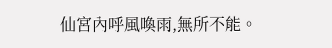仙宮內呼風喚雨,無所不能。